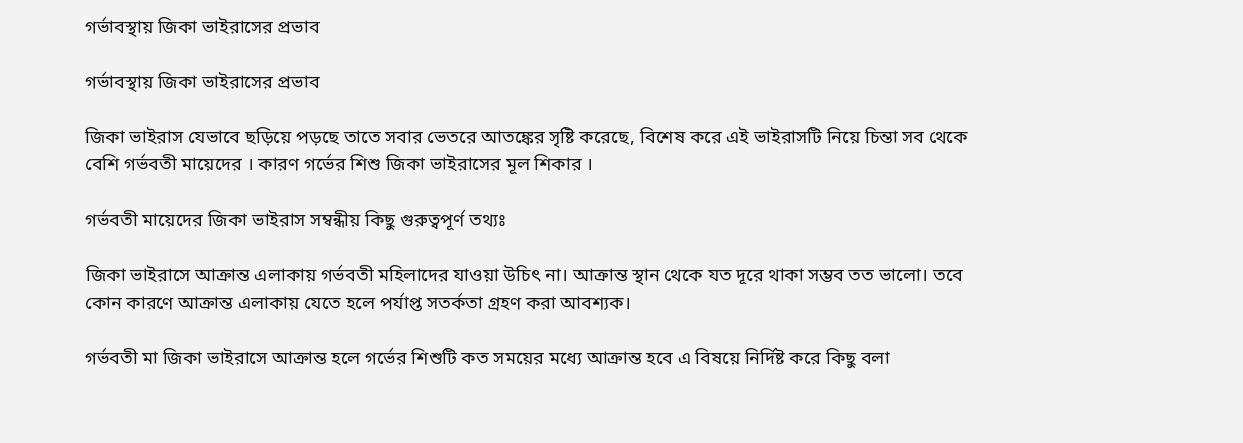গর্ভাবস্থায় জিকা ভাইরাসের প্রভাব

গর্ভাবস্থায় জিকা ভাইরাসের প্রভাব

জিকা ভাইরাস যেভাবে ছড়িয়ে পড়ছে তাতে সবার ভেতরে আতঙ্কের সৃষ্টি করেছে, বিশেষ করে এই ভাইরাসটি নিয়ে চিন্তা সব থেকে বেশি গর্ভবতী মায়েদের । কারণ গর্ভের শিশু জিকা ভাইরাসের মূল শিকার ।

গর্ভবতী মায়েদের জিকা ভাইরাস সম্বন্ধীয় কিছু গুরুত্বপূর্ণ তথ্যঃ

জিকা ভাইরাসে আক্রান্ত এলাকায় গর্ভবতী মহিলাদের যাওয়া উচিৎ না। আক্রান্ত স্থান থেকে যত দূরে থাকা সম্ভব তত ভালো। তবে কোন কারণে আক্রান্ত এলাকায় যেতে হলে পর্যাপ্ত সতর্কতা গ্রহণ করা আবশ্যক।

গর্ভবতী মা জিকা ভাইরাসে আক্রান্ত হলে গর্ভের শিশুটি কত সময়ের মধ্যে আক্রান্ত হবে এ বিষয়ে নির্দিষ্ট করে কিছু বলা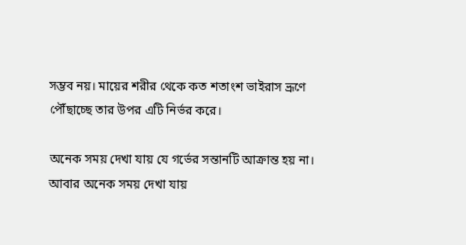সম্ভব নয়। মায়ের শরীর থেকে কত শতাংশ ভাইরাস ভ্রূণে পৌঁছাচ্ছে তার উপর এটি নির্ভর করে।

অনেক সময় দেখা যায় যে গর্ভের সন্তানটি আক্রান্ত হয় না। আবার অনেক সময় দেখা যায়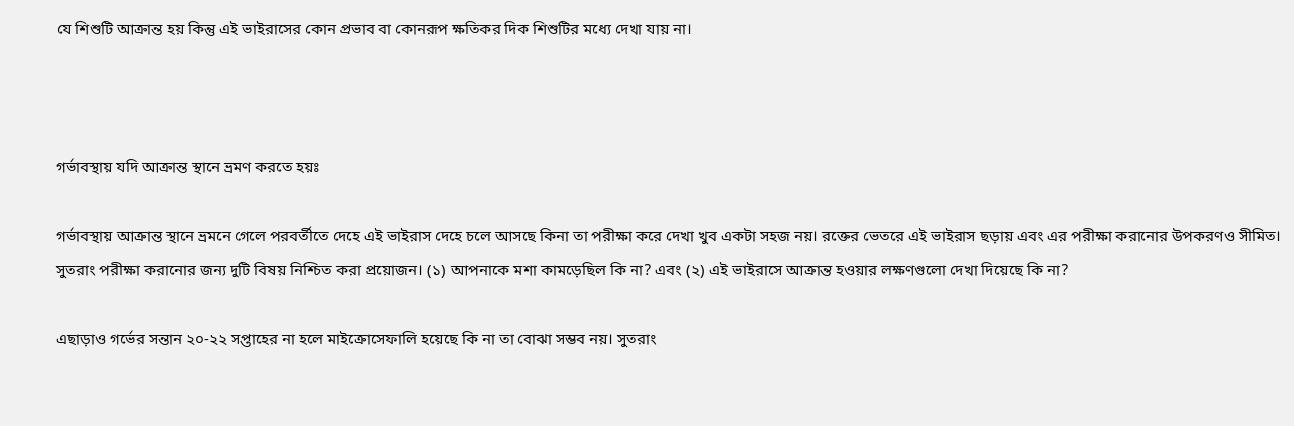যে শিশুটি আক্রান্ত হয় কিন্তু এই ভাইরাসের কোন প্রভাব বা কোনরূপ ক্ষতিকর দিক শিশুটির মধ্যে দেখা যায় না।



গর্ভাবস্থায় যদি আক্রান্ত স্থানে ভ্রমণ করতে হয়ঃ

গর্ভাবস্থায় আক্রান্ত স্থানে ভ্রমনে গেলে পরবর্তীতে দেহে এই ভাইরাস দেহে চলে আসছে কিনা তা পরীক্ষা করে দেখা খুব একটা সহজ নয়। রক্তের ভেতরে এই ভাইরাস ছড়ায় এবং এর পরীক্ষা করানোর উপকরণও সীমিত। সুতরাং পরীক্ষা করানোর জন্য দুটি বিষয় নিশ্চিত করা প্রয়োজন। (১) আপনাকে মশা কামড়েছিল কি না? এবং (২) এই ভাইরাসে আক্রান্ত হওয়ার লক্ষণগুলো দেখা দিয়েছে কি না?

এছাড়াও গর্ভের সন্তান ২০-২২ সপ্তাহের না হলে মাইক্রোসেফালি হয়েছে কি না তা বোঝা সম্ভব নয়। সুতরাং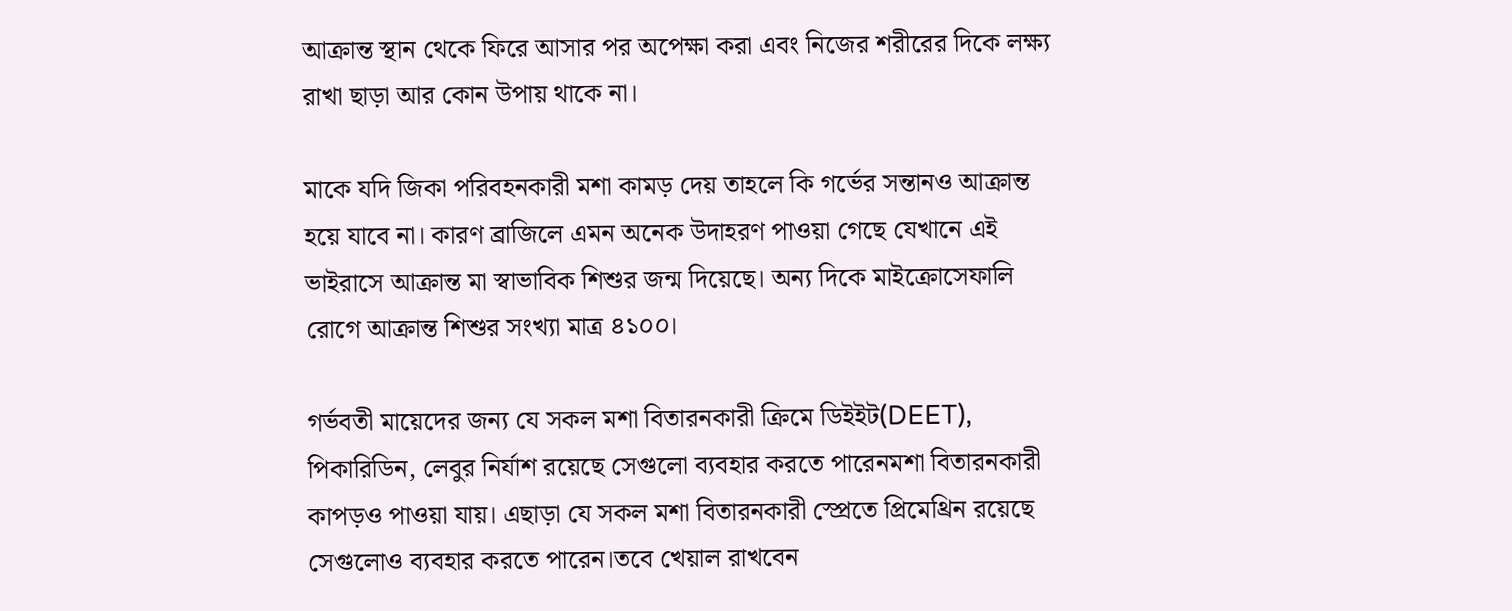আক্রান্ত স্থান থেকে ফিরে আসার পর অপেক্ষা করা এবং নিজের শরীরের দিকে লক্ষ্য রাখা ছাড়া আর কোন উপায় থাকে না।

মাকে যদি জিকা পরিবহনকারী মশা কামড় দেয় তাহলে কি গর্ভের সন্তানও আক্রান্ত হয়ে যাবে না। কারণ ব্রাজিলে এমন অনেক উদাহরণ পাওয়া গেছে যেখানে এই ভাইরাসে আক্রান্ত মা স্বাভাবিক শিশুর জন্ম দিয়েছে। অন্য দিকে মাইক্রোসেফালি রোগে আক্রান্ত শিশুর সংখ্যা মাত্র ৪১০০।

গর্ভবতী মায়েদের জন্য যে সকল মশা বিতারনকারী ক্রিমে ডিইইট(DEET), পিকারিডিন, লেবুর নির্যাশ রয়েছে সেগুলো ব্যবহার করতে পারেনমশা বিতারনকারী কাপড়ও পাওয়া যায়। এছাড়া যে সকল মশা বিতারনকারী স্প্রেতে প্রিমেথ্রিন রয়েছে সেগুলোও ব্যবহার করতে পারেন।তবে খেয়াল রাখবেন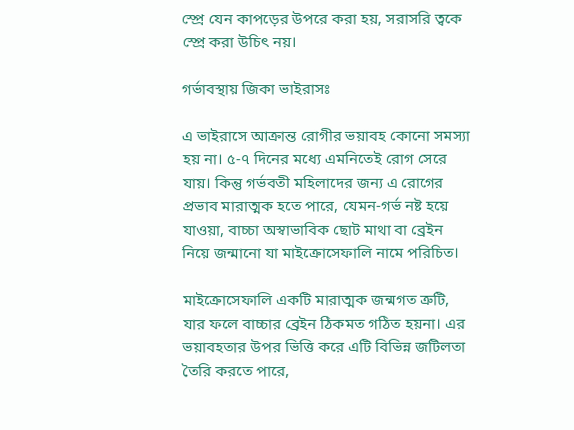স্প্রে যেন কাপড়ের উপরে করা হয়, সরাসরি ত্বকে স্প্রে করা উচিৎ নয়।

গর্ভাবস্থায় জিকা ভাইরাসঃ

এ ভাইরাসে আক্রান্ত রোগীর ভয়াবহ কোনো সমস্যা হয় না। ৫-৭ দিনের মধ্যে এমনিতেই রোগ সেরে যায়। কিন্তু গর্ভবতী মহিলাদের জন্য এ রোগের প্রভাব মারাত্মক হতে পারে, যেমন-গর্ভ নষ্ট হয়ে যাওয়া, বাচ্চা অস্বাভাবিক ছোট মাথা বা ব্রেইন নিয়ে জন্মানো যা মাইক্রোসেফালি নামে পরিচিত।

মাইক্রোসেফালি একটি মারাত্মক জন্মগত ত্রুটি, যার ফলে বাচ্চার ব্রেইন ঠিকমত গঠিত হয়না। এর ভয়াবহতার উপর ভিত্তি করে এটি বিভিন্ন জটিলতা তৈরি করতে পারে,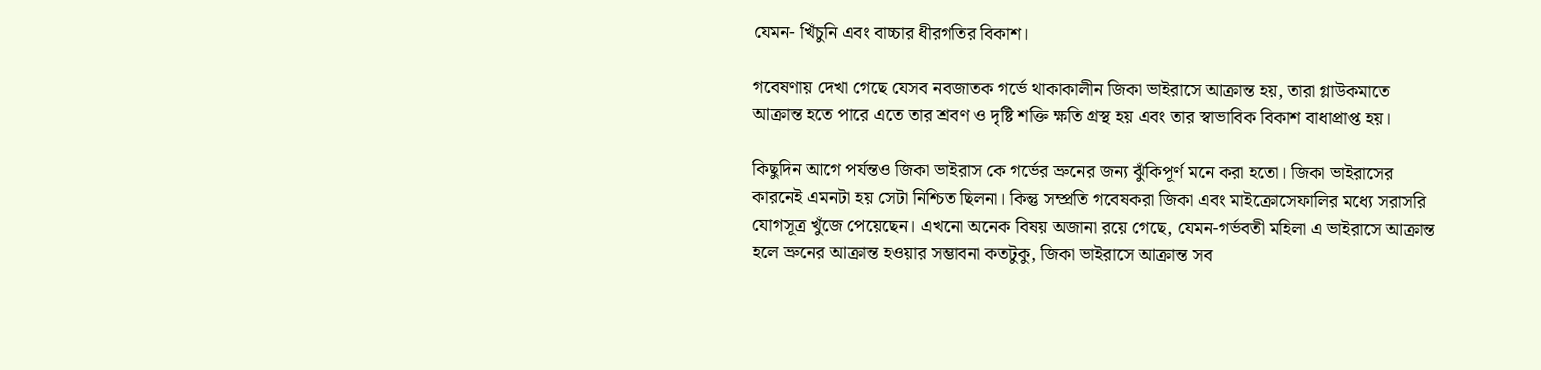যেমন- খিঁচুনি এবং বাচ্চার ধীরগতির বিকাশ।

গবেষণায় দেখা গেছে যেসব নবজাতক গর্ভে থাকাকালীন জিকা ভাইরাসে আক্রান্ত হয়, তারা গ্লাউকমাতে আক্রান্ত হতে পারে এতে তার শ্রবণ ও দৃষ্টি শক্তি ক্ষতি গ্রস্থ হয় এবং তার স্বাভাবিক বিকাশ বাধাপ্রাপ্ত হয়।

কিছুদিন আগে পর্যন্তও জিকা ভাইরাস কে গর্ভের ভ্রুনের জন্য ঝুঁকিপূর্ণ মনে করা হতো। জিকা ভাইরাসের কারনেই এমনটা হয় সেটা নিশ্চিত ছিলনা। কিন্তু সম্প্রতি গবেষকরা জিকা এবং মাইক্রোসেফালির মধ্যে সরাসরি যোগসূত্র খুঁজে পেয়েছেন। এখনো অনেক বিষয় অজানা রয়ে গেছে, যেমন-গর্ভবতী মহিলা এ ভাইরাসে আক্রান্ত হলে ভ্রুনের আক্রান্ত হওয়ার সম্ভাবনা কতটুকু, জিকা ভাইরাসে আক্রান্ত সব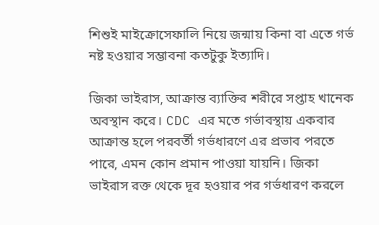শিশুই মাইক্রোসেফালি নিয়ে জন্মায় কিনা বা এতে গর্ভ নষ্ট হওয়ার সম্ভাবনা কতটুকু ইত্যাদি।

জিকা ভাইরাস, আক্রান্ত ব্যাক্তির শরীরে সপ্তাহ খানেক অবস্থান করে। CDC এর মতে গর্ভাবস্থায় একবার আক্রান্ত হলে পরবর্তী গর্ভধারণে এর প্রভাব পরতে পারে, এমন কোন প্রমান পাওয়া যায়নি। জিকা ভাইরাস রক্ত থেকে দূর হওয়ার পর গর্ভধারণ করলে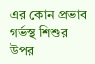এর কোন প্রভাব গর্ভস্থ শিশুর উপর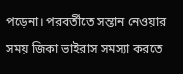পড়েনা। পরবর্তীতে সন্তান নেওয়ার সময় জিকা ভাইরাস সমস্যা করতে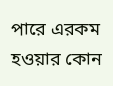পারে এরকম হওয়ার কোন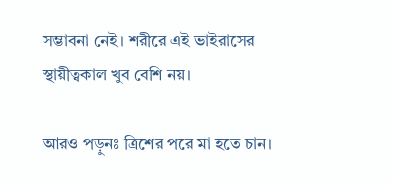সম্ভাবনা নেই। শরীরে এই ভাইরাসের স্থায়ীত্বকাল খুব বেশি নয়।

আরও পড়ুনঃ ত্রিশের পরে মা হতে চান।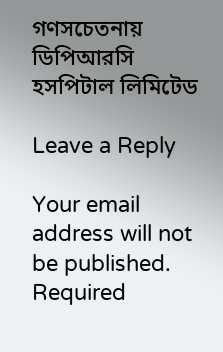গণসচেতনায় ডিপিআরসি হসপিটাল লিমিটেড

Leave a Reply

Your email address will not be published. Required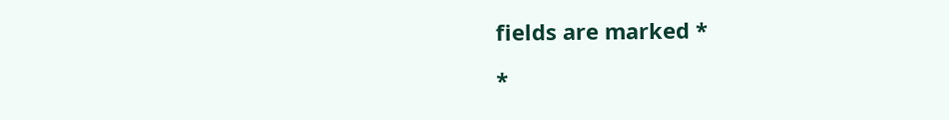fields are marked *

*